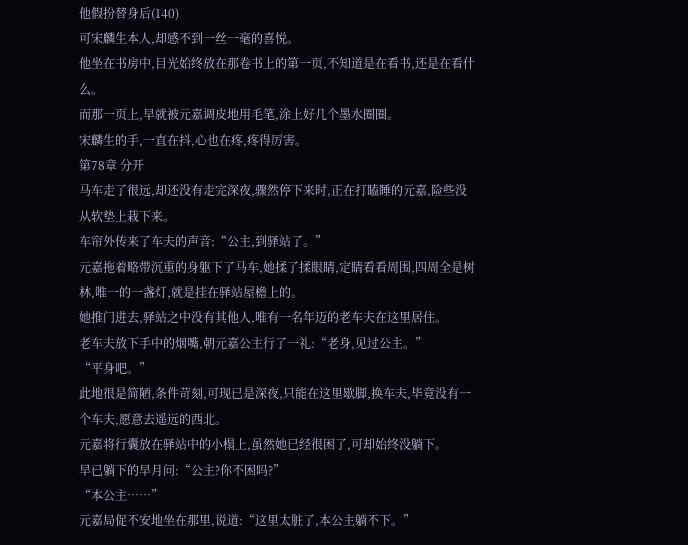他假扮替身后(140)
可宋麟生本人,却感不到一丝一毫的喜悦。
他坐在书房中,目光始终放在那卷书上的第一页,不知道是在看书,还是在看什么。
而那一页上,早就被元嘉调皮地用毛笔,涂上好几个墨水圈圈。
宋麟生的手,一直在抖,心也在疼,疼得厉害。
第78章 分开
马车走了很远,却还没有走完深夜,骤然停下来时,正在打瞌睡的元嘉,险些没从软垫上栽下来。
车帘外传来了车夫的声音:“公主,到驿站了。”
元嘉拖着略带沉重的身躯下了马车,她揉了揉眼睛,定睛看看周围,四周全是树林,唯一的一盏灯,就是挂在驿站屋檐上的。
她推门进去,驿站之中没有其他人,唯有一名年迈的老车夫在这里居住。
老车夫放下手中的烟嘴,朝元嘉公主行了一礼:“老身,见过公主。”
“平身吧。”
此地很是简陋,条件苛刻,可现已是深夜,只能在这里歇脚,换车夫,毕竟没有一个车夫,愿意去遥远的西北。
元嘉将行囊放在驿站中的小榻上,虽然她已经很困了,可却始终没躺下。
早已躺下的早月问:“公主?你不困吗?”
“本公主……”
元嘉局促不安地坐在那里,说道:“这里太脏了,本公主躺不下。”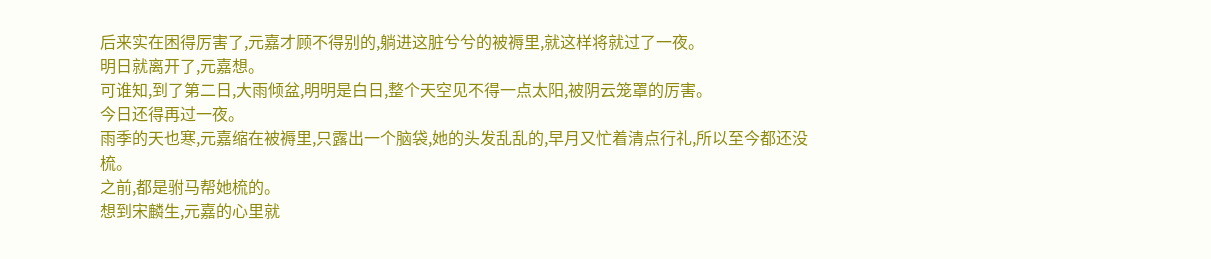后来实在困得厉害了,元嘉才顾不得别的,躺进这脏兮兮的被褥里,就这样将就过了一夜。
明日就离开了,元嘉想。
可谁知,到了第二日,大雨倾盆,明明是白日,整个天空见不得一点太阳,被阴云笼罩的厉害。
今日还得再过一夜。
雨季的天也寒,元嘉缩在被褥里,只露出一个脑袋,她的头发乱乱的,早月又忙着清点行礼,所以至今都还没梳。
之前,都是驸马帮她梳的。
想到宋麟生,元嘉的心里就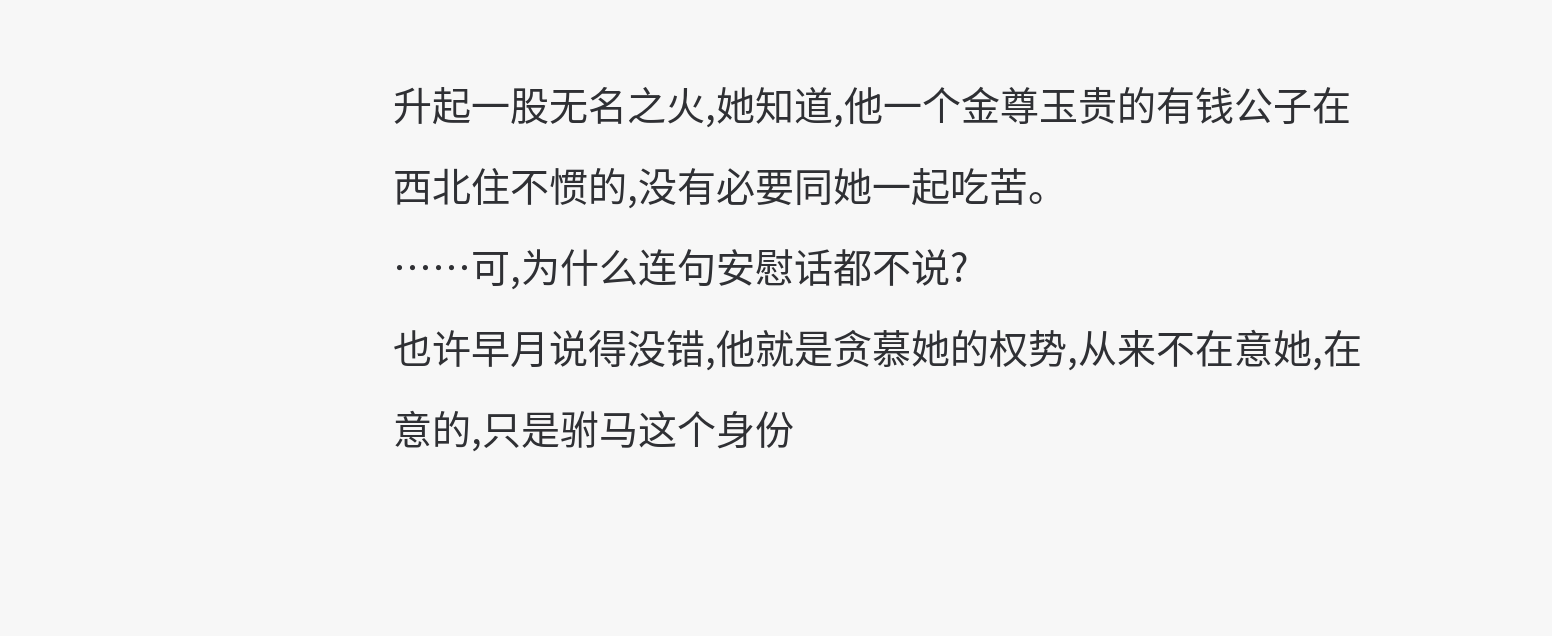升起一股无名之火,她知道,他一个金尊玉贵的有钱公子在西北住不惯的,没有必要同她一起吃苦。
……可,为什么连句安慰话都不说?
也许早月说得没错,他就是贪慕她的权势,从来不在意她,在意的,只是驸马这个身份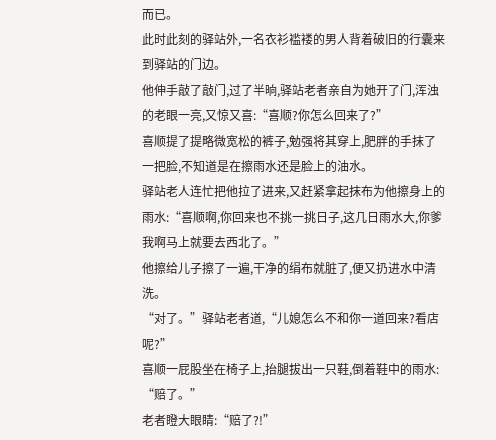而已。
此时此刻的驿站外,一名衣衫褴褛的男人背着破旧的行囊来到驿站的门边。
他伸手敲了敲门,过了半晌,驿站老者亲自为她开了门,浑浊的老眼一亮,又惊又喜:“喜顺?你怎么回来了?”
喜顺提了提略微宽松的裤子,勉强将其穿上,肥胖的手抹了一把脸,不知道是在擦雨水还是脸上的油水。
驿站老人连忙把他拉了进来,又赶紧拿起抹布为他擦身上的雨水:“喜顺啊,你回来也不挑一挑日子,这几日雨水大,你爹我啊马上就要去西北了。”
他擦给儿子擦了一遍,干净的绢布就脏了,便又扔进水中清洗。
“对了。”驿站老者道,“儿媳怎么不和你一道回来?看店呢?”
喜顺一屁股坐在椅子上,抬腿拔出一只鞋,倒着鞋中的雨水: “赔了。”
老者瞪大眼睛:“赔了?!”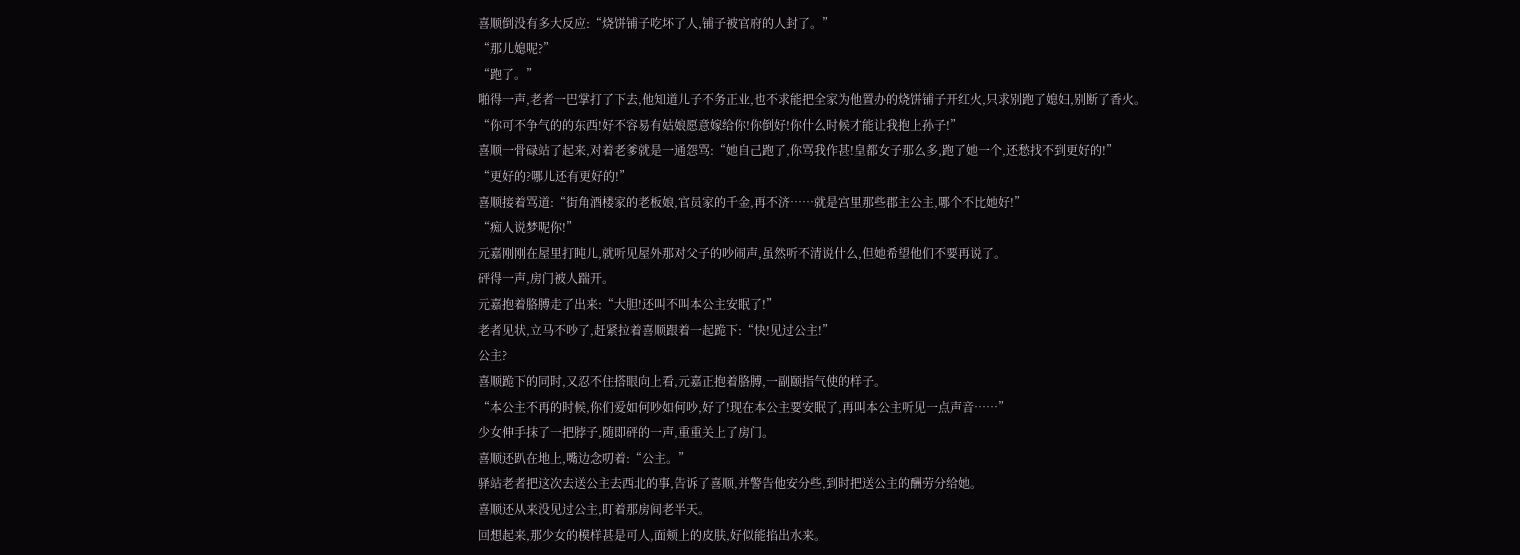喜顺倒没有多大反应:“烧饼铺子吃坏了人,铺子被官府的人封了。”
“那儿媳呢?”
“跑了。”
啪得一声,老者一巴掌打了下去,他知道儿子不务正业,也不求能把全家为他置办的烧饼铺子开红火,只求别跑了媳妇,别断了香火。
“你可不争气的的东西!好不容易有姑娘愿意嫁给你!你倒好!你什么时候才能让我抱上孙子!”
喜顺一骨碌站了起来,对着老爹就是一通怨骂:“她自己跑了,你骂我作甚!皇都女子那么多,跑了她一个,还愁找不到更好的!”
“更好的?哪儿还有更好的!”
喜顺接着骂道:“街角酒楼家的老板娘,官员家的千金,再不济……就是宫里那些郡主公主,哪个不比她好!”
“痴人说梦呢你!”
元嘉刚刚在屋里打盹儿,就听见屋外那对父子的吵闹声,虽然听不清说什么,但她希望他们不要再说了。
砰得一声,房门被人踹开。
元嘉抱着胳膊走了出来:“大胆!还叫不叫本公主安眠了!”
老者见状,立马不吵了,赶紧拉着喜顺跟着一起跪下:“快!见过公主!”
公主?
喜顺跪下的同时,又忍不住搭眼向上看,元嘉正抱着胳膊,一副颐指气使的样子。
“本公主不再的时候,你们爱如何吵如何吵,好了!现在本公主要安眠了,再叫本公主听见一点声音……”
少女伸手抹了一把脖子,随即砰的一声,重重关上了房门。
喜顺还趴在地上,嘴边念叨着:“公主。”
驿站老者把这次去送公主去西北的事,告诉了喜顺,并警告他安分些,到时把送公主的酬劳分给她。
喜顺还从来没见过公主,盯着那房间老半天。
回想起来,那少女的模样甚是可人,面颊上的皮肤,好似能掐出水来。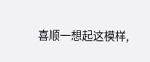喜顺一想起这模样,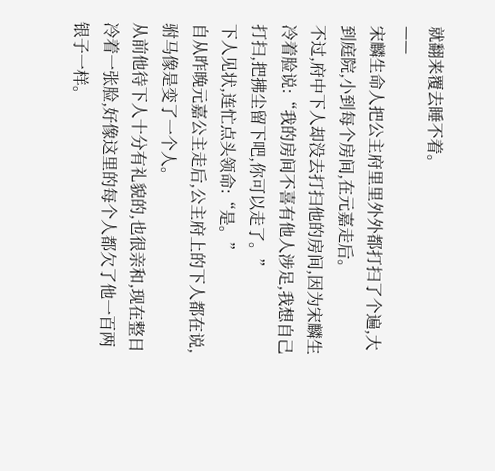就翻来覆去睡不着。
——
宋麟生命人把公主府里里外外都打扫了个遍,大到庭院,小到每个房间,在元嘉走后。
不过,府中下人却没去打扫他的房间,因为宋麟生冷着脸说:“我的房间不喜有他人涉足,我想自己打扫,把拂尘留下吧,你可以走了。”
下人见状,连忙点头领命:“是。”
自从昨晚元嘉公主走后,公主府上的下人都在说,驸马像是变了一个人。
从前他待下人十分有礼貌的,也很亲和,现在整日冷着一张脸,好像这里的每个人都欠了他一百两银子一样。